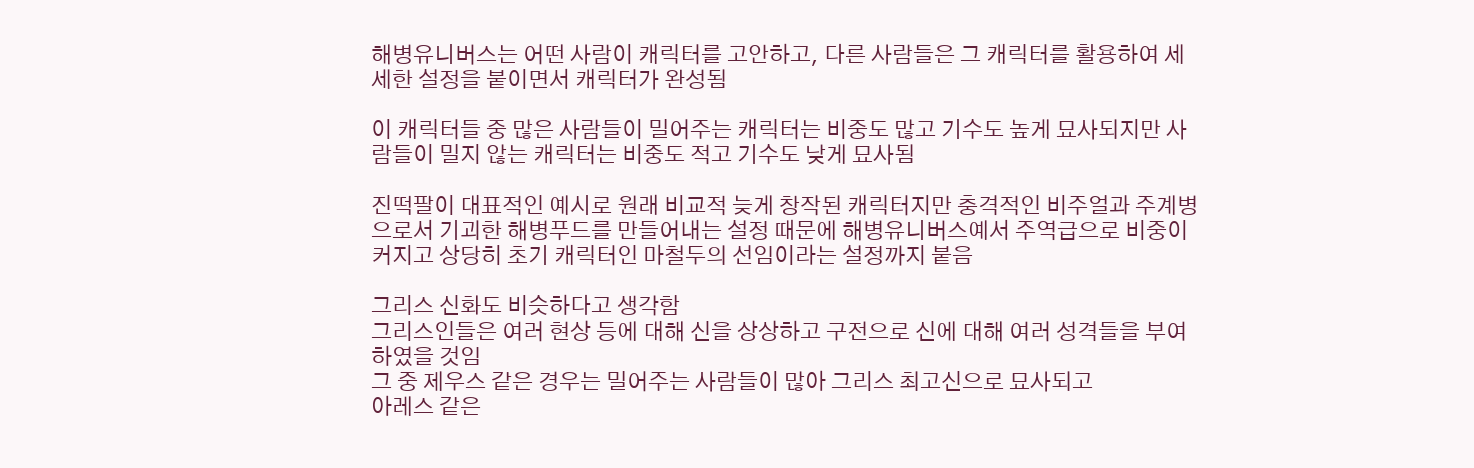해병유니버스는 어떤 사람이 캐릭터를 고안하고, 다른 사람들은 그 캐릭터를 활용하여 세세한 설정을 붙이면서 캐릭터가 완성됨

이 캐릭터들 중 많은 사람들이 밀어주는 캐릭터는 비중도 많고 기수도 높게 묘사되지만 사람들이 밀지 않는 캐릭터는 비중도 적고 기수도 낮게 묘사됨

진떡팔이 대표적인 예시로 원래 비교적 늦게 창작된 캐릭터지만 충격적인 비주얼과 주계병으로서 기괴한 해병푸드를 만들어내는 설정 때문에 해병유니버스예서 주역급으로 비중이 커지고 상당히 초기 캐릭터인 마철두의 선임이라는 설정까지 붙음

그리스 신화도 비슷하다고 생각함
그리스인들은 여러 현상 등에 대해 신을 상상하고 구전으로 신에 대해 여러 성격들을 부여하였을 것임
그 중 제우스 같은 경우는 밀어주는 사람들이 많아 그리스 최고신으로 묘사되고
아레스 같은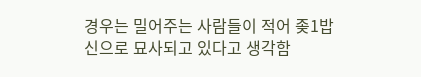경우는 밀어주는 사람들이 적어 좆1밥신으로 묘사되고 있다고 생각함